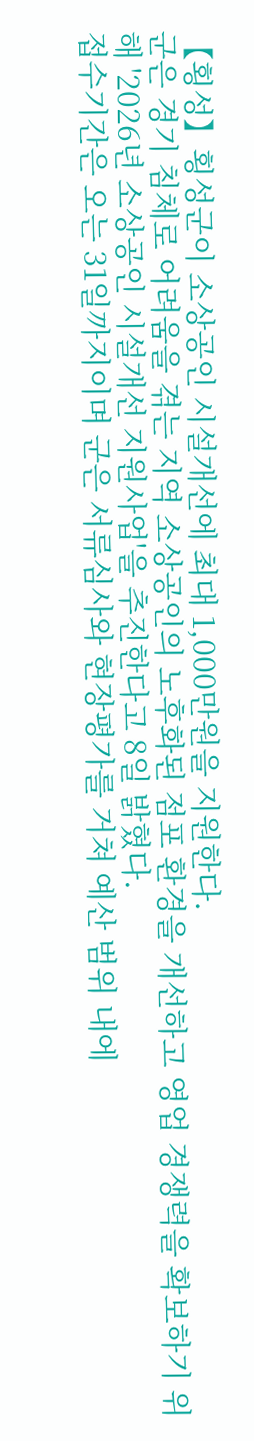【횡성】횡성군이 소상공인 시설개선에 최대 1,000만원을 지원한다.
군은 경기 침체로 어려움을 겪는 지역 소상공인의 노후화된 점포 환경을 개선하고 영업 경쟁력을 확보하기 위해 '2026년 소상공인 시설개선 지원사업'을 추진한다고 8일 밝혔다.
접수기간은 오는 31일까지이며 군은 서류심사와 현장평가를 거쳐 예산 범위 내에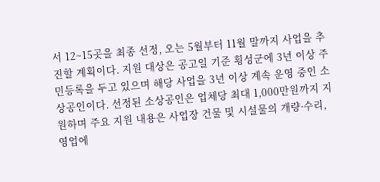서 12~15곳을 최종 선정, 오는 5월부터 11월 말까지 사업을 추진할 계획이다. 지원 대상은 공고일 기준 횡성군에 3년 이상 주민등록을 두고 있으며 해당 사업을 3년 이상 계속 운영 중인 소상공인이다. 선정된 소상공인은 업체당 최대 1,000만원까지 지원하며 주요 지원 내용은 사업장 건물 및 시설물의 개량·수리, 영업에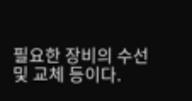필요한 장비의 수선 및 교체 등이다.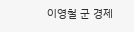이영철 군 경제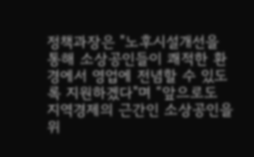정책과장은 "노후시설개선을 통해 소상공인들이 쾌적한 환경에서 영업에 전념할 수 있도록 지원하겠다"며 “앞으로도 지역경제의 근간인 소상공인을 위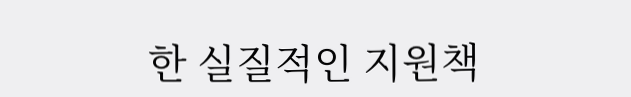한 실질적인 지원책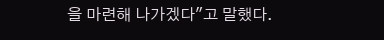을 마련해 나가겠다"고 말했다.